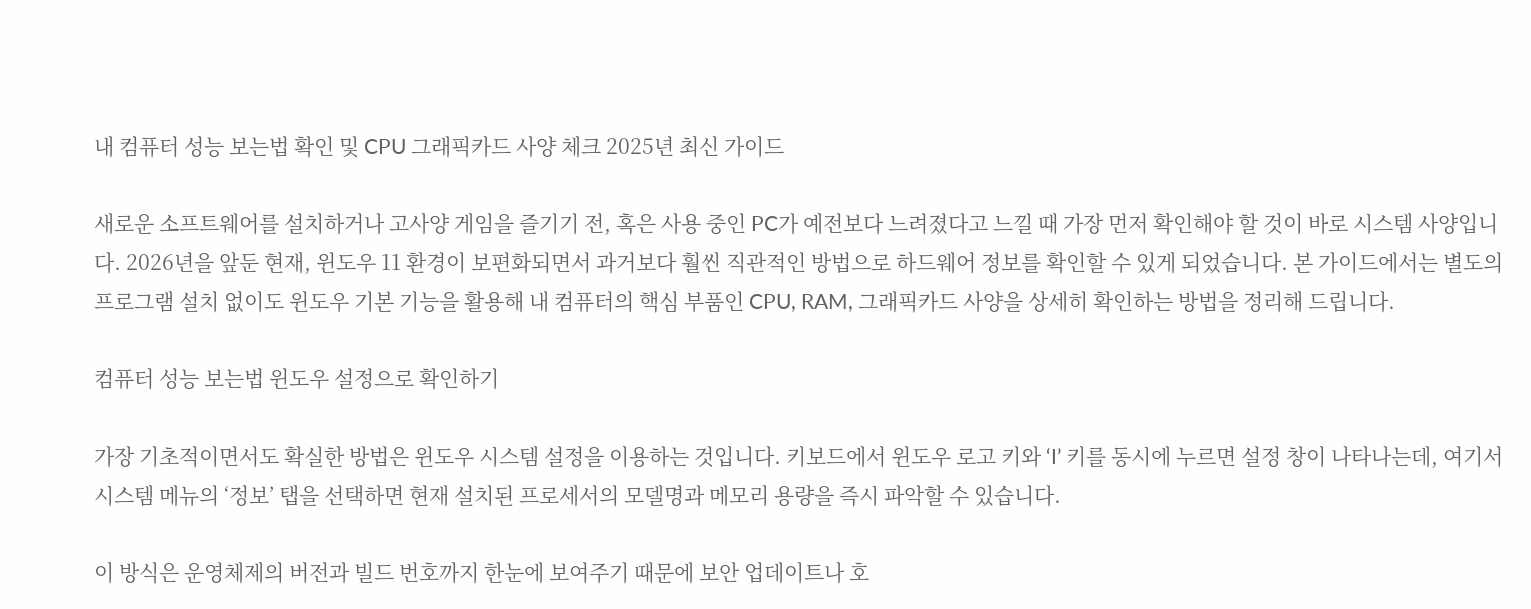내 컴퓨터 성능 보는법 확인 및 CPU 그래픽카드 사양 체크 2025년 최신 가이드

새로운 소프트웨어를 설치하거나 고사양 게임을 즐기기 전, 혹은 사용 중인 PC가 예전보다 느려졌다고 느낄 때 가장 먼저 확인해야 할 것이 바로 시스템 사양입니다. 2026년을 앞둔 현재, 윈도우 11 환경이 보편화되면서 과거보다 훨씬 직관적인 방법으로 하드웨어 정보를 확인할 수 있게 되었습니다. 본 가이드에서는 별도의 프로그램 설치 없이도 윈도우 기본 기능을 활용해 내 컴퓨터의 핵심 부품인 CPU, RAM, 그래픽카드 사양을 상세히 확인하는 방법을 정리해 드립니다.

컴퓨터 성능 보는법 윈도우 설정으로 확인하기

가장 기초적이면서도 확실한 방법은 윈도우 시스템 설정을 이용하는 것입니다. 키보드에서 윈도우 로고 키와 ‘I’ 키를 동시에 누르면 설정 창이 나타나는데, 여기서 시스템 메뉴의 ‘정보’ 탭을 선택하면 현재 설치된 프로세서의 모델명과 메모리 용량을 즉시 파악할 수 있습니다.

이 방식은 운영체제의 버전과 빌드 번호까지 한눈에 보여주기 때문에 보안 업데이트나 호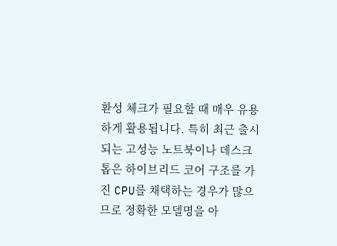환성 체크가 필요할 때 매우 유용하게 활용됩니다. 특히 최근 출시되는 고성능 노트북이나 데스크톱은 하이브리드 코어 구조를 가진 CPU를 채택하는 경우가 많으므로 정확한 모델명을 아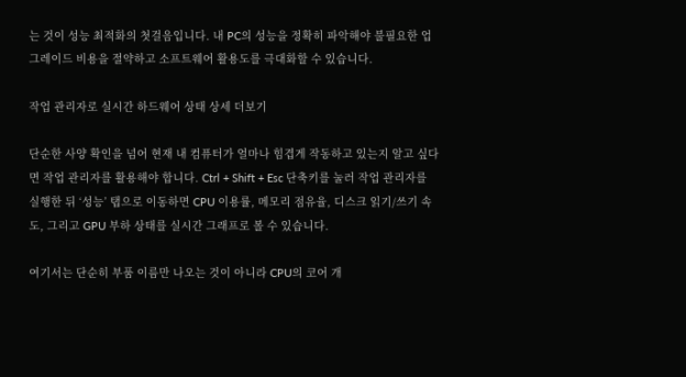는 것이 성능 최적화의 첫걸음입니다. 내 PC의 성능을 정확히 파악해야 불필요한 업그레이드 비용을 절약하고 소프트웨어 활용도를 극대화할 수 있습니다.

작업 관리자로 실시간 하드웨어 상태 상세 더보기

단순한 사양 확인을 넘어 현재 내 컴퓨터가 얼마나 힘겹게 작동하고 있는지 알고 싶다면 작업 관리자를 활용해야 합니다. Ctrl + Shift + Esc 단축키를 눌러 작업 관리자를 실행한 뒤 ‘성능’ 탭으로 이동하면 CPU 이용률, 메모리 점유율, 디스크 읽기/쓰기 속도, 그리고 GPU 부하 상태를 실시간 그래프로 볼 수 있습니다.

여기서는 단순히 부품 이름만 나오는 것이 아니라 CPU의 코어 개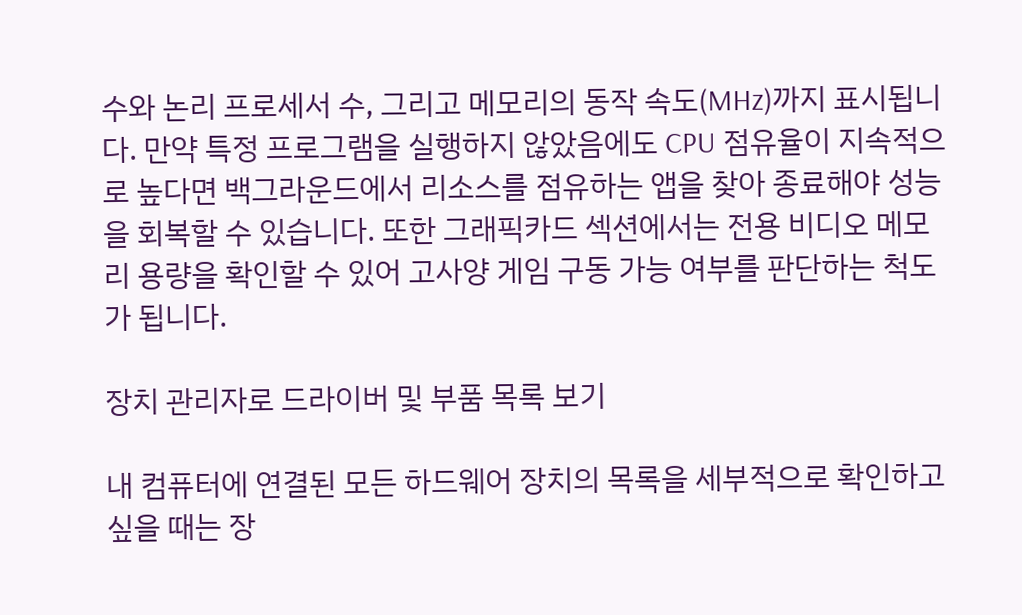수와 논리 프로세서 수, 그리고 메모리의 동작 속도(MHz)까지 표시됩니다. 만약 특정 프로그램을 실행하지 않았음에도 CPU 점유율이 지속적으로 높다면 백그라운드에서 리소스를 점유하는 앱을 찾아 종료해야 성능을 회복할 수 있습니다. 또한 그래픽카드 섹션에서는 전용 비디오 메모리 용량을 확인할 수 있어 고사양 게임 구동 가능 여부를 판단하는 척도가 됩니다.

장치 관리자로 드라이버 및 부품 목록 보기

내 컴퓨터에 연결된 모든 하드웨어 장치의 목록을 세부적으로 확인하고 싶을 때는 장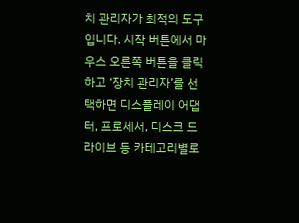치 관리자가 최적의 도구입니다. 시작 버튼에서 마우스 오른쪽 버튼을 클릭하고 ‘장치 관리자’를 선택하면 디스플레이 어댑터, 프로세서, 디스크 드라이브 등 카테고리별로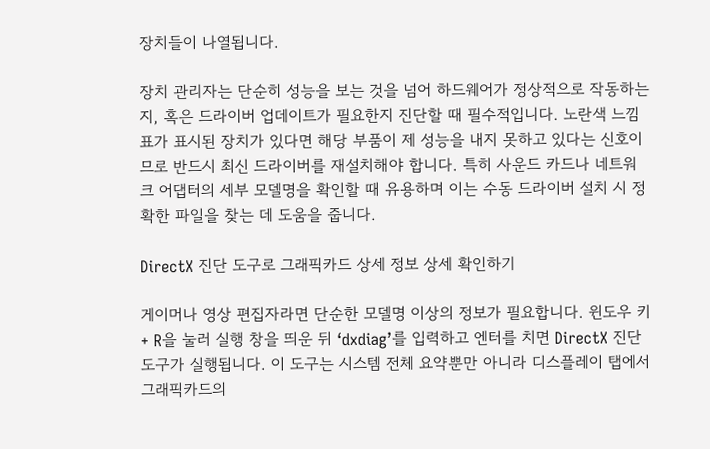장치들이 나열됩니다.

장치 관리자는 단순히 성능을 보는 것을 넘어 하드웨어가 정상적으로 작동하는지, 혹은 드라이버 업데이트가 필요한지 진단할 때 필수적입니다. 노란색 느낌표가 표시된 장치가 있다면 해당 부품이 제 성능을 내지 못하고 있다는 신호이므로 반드시 최신 드라이버를 재설치해야 합니다. 특히 사운드 카드나 네트워크 어댑터의 세부 모델명을 확인할 때 유용하며 이는 수동 드라이버 설치 시 정확한 파일을 찾는 데 도움을 줍니다.

DirectX 진단 도구로 그래픽카드 상세 정보 상세 확인하기

게이머나 영상 편집자라면 단순한 모델명 이상의 정보가 필요합니다. 윈도우 키 + R을 눌러 실행 창을 띄운 뒤 ‘dxdiag’를 입력하고 엔터를 치면 DirectX 진단 도구가 실행됩니다. 이 도구는 시스템 전체 요약뿐만 아니라 디스플레이 탭에서 그래픽카드의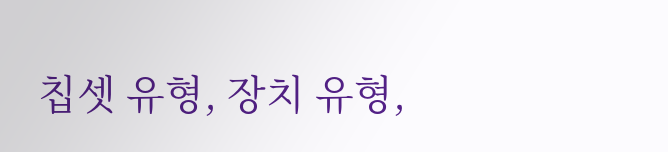칩셋 유형, 장치 유형,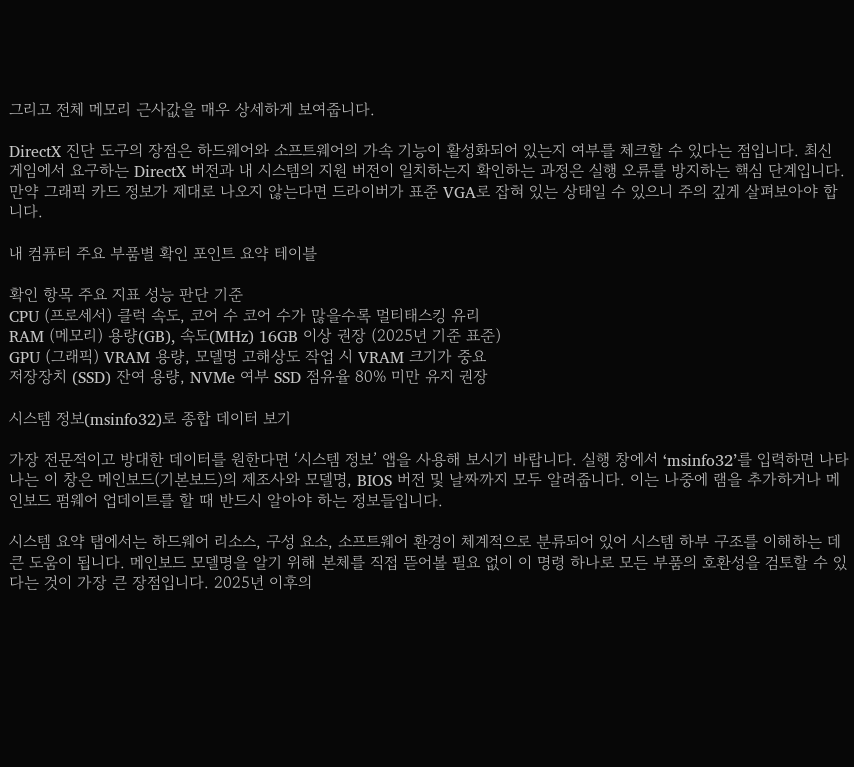그리고 전체 메모리 근사값을 매우 상세하게 보여줍니다.

DirectX 진단 도구의 장점은 하드웨어와 소프트웨어의 가속 기능이 활성화되어 있는지 여부를 체크할 수 있다는 점입니다. 최신 게임에서 요구하는 DirectX 버전과 내 시스템의 지원 버전이 일치하는지 확인하는 과정은 실행 오류를 방지하는 핵심 단계입니다. 만약 그래픽 카드 정보가 제대로 나오지 않는다면 드라이버가 표준 VGA로 잡혀 있는 상태일 수 있으니 주의 깊게 살펴보아야 합니다.

내 컴퓨터 주요 부품별 확인 포인트 요약 테이블

확인 항목 주요 지표 성능 판단 기준
CPU (프로세서) 클럭 속도, 코어 수 코어 수가 많을수록 멀티태스킹 유리
RAM (메모리) 용량(GB), 속도(MHz) 16GB 이상 권장 (2025년 기준 표준)
GPU (그래픽) VRAM 용량, 모델명 고해상도 작업 시 VRAM 크기가 중요
저장장치 (SSD) 잔여 용량, NVMe 여부 SSD 점유율 80% 미만 유지 권장

시스템 정보(msinfo32)로 종합 데이터 보기

가장 전문적이고 방대한 데이터를 원한다면 ‘시스템 정보’ 앱을 사용해 보시기 바랍니다. 실행 창에서 ‘msinfo32’를 입력하면 나타나는 이 창은 메인보드(기본보드)의 제조사와 모델명, BIOS 버전 및 날짜까지 모두 알려줍니다. 이는 나중에 램을 추가하거나 메인보드 펌웨어 업데이트를 할 때 반드시 알아야 하는 정보들입니다.

시스템 요약 탭에서는 하드웨어 리소스, 구성 요소, 소프트웨어 환경이 체계적으로 분류되어 있어 시스템 하부 구조를 이해하는 데 큰 도움이 됩니다. 메인보드 모델명을 알기 위해 본체를 직접 뜯어볼 필요 없이 이 명령 하나로 모든 부품의 호환성을 검토할 수 있다는 것이 가장 큰 장점입니다. 2025년 이후의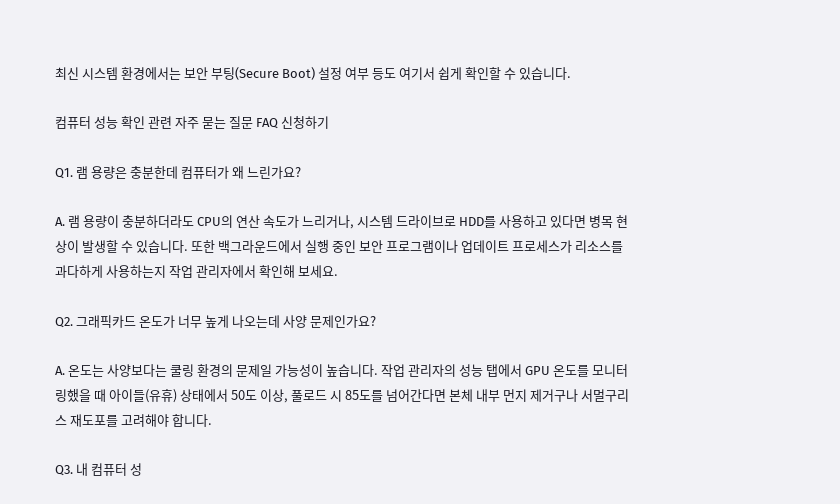최신 시스템 환경에서는 보안 부팅(Secure Boot) 설정 여부 등도 여기서 쉽게 확인할 수 있습니다.

컴퓨터 성능 확인 관련 자주 묻는 질문 FAQ 신청하기

Q1. 램 용량은 충분한데 컴퓨터가 왜 느린가요?

A. 램 용량이 충분하더라도 CPU의 연산 속도가 느리거나, 시스템 드라이브로 HDD를 사용하고 있다면 병목 현상이 발생할 수 있습니다. 또한 백그라운드에서 실행 중인 보안 프로그램이나 업데이트 프로세스가 리소스를 과다하게 사용하는지 작업 관리자에서 확인해 보세요.

Q2. 그래픽카드 온도가 너무 높게 나오는데 사양 문제인가요?

A. 온도는 사양보다는 쿨링 환경의 문제일 가능성이 높습니다. 작업 관리자의 성능 탭에서 GPU 온도를 모니터링했을 때 아이들(유휴) 상태에서 50도 이상, 풀로드 시 85도를 넘어간다면 본체 내부 먼지 제거구나 서멀구리스 재도포를 고려해야 합니다.

Q3. 내 컴퓨터 성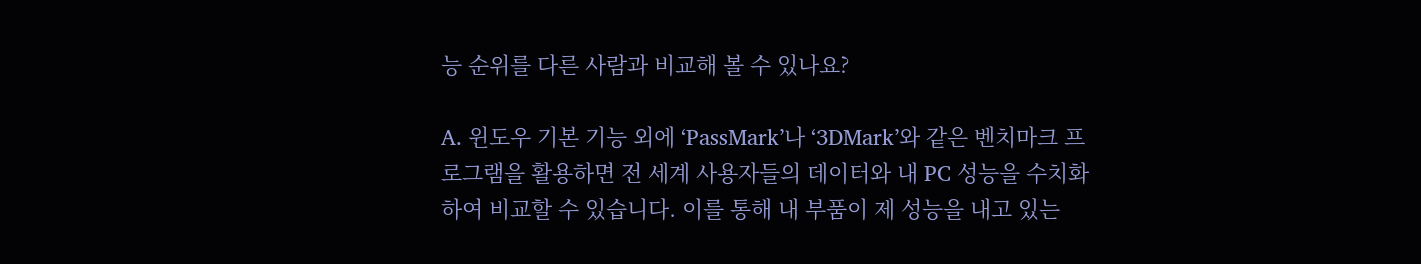능 순위를 다른 사람과 비교해 볼 수 있나요?

A. 윈도우 기본 기능 외에 ‘PassMark’나 ‘3DMark’와 같은 벤치마크 프로그램을 활용하면 전 세계 사용자들의 데이터와 내 PC 성능을 수치화하여 비교할 수 있습니다. 이를 통해 내 부품이 제 성능을 내고 있는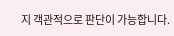지 객관적으로 판단이 가능합니다.